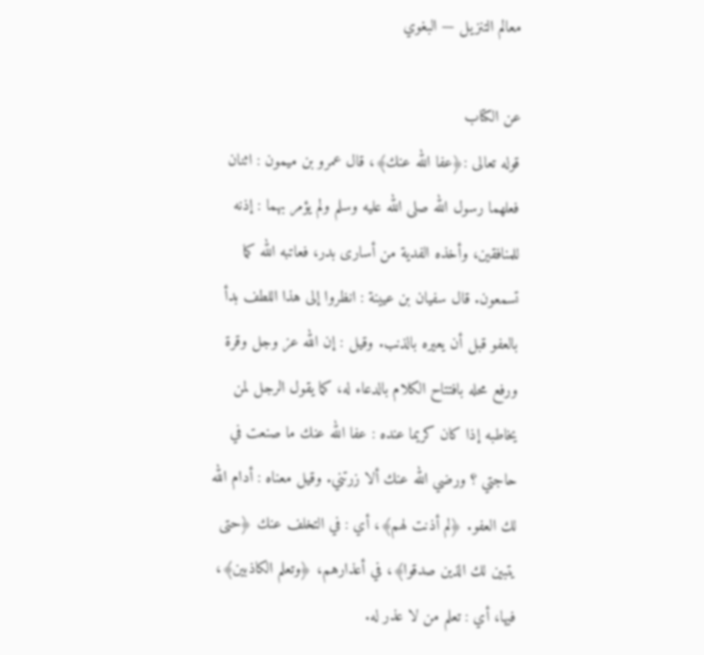معالم التنزيل — البغوي

عن الكتاب
قوله تعالى :﴿عفا الله عنك﴾، قال عمرو بن ميمون : اثنان فعلهما رسول الله صلى الله عليه وسلم ولم يؤمر بهما : إذنه للمنافقين، وأخذه الفدية من أسارى بدر، فعاتبه الله كما تسمعون. قال سفيان بن عيينة : انظروا إلى هذا اللطف بدأ بالعفو قبل أن يعيره بالذنب. وقيل : إن الله عز وجل وقرة ورفع محله بافتتاح الكلام بالدعاء له، كما يقول الرجل لمن يخاطبه إذا كان كريما عنده : عفا الله عنك ما صنعت في حاجتي ؟ ورضي الله عنك ألا زرتني. وقيل معناه : أدام الله لك العفو. ﴿لم أذنت لهم﴾، أي : في التخلف عنك ﴿حتى يتبين لك الذين صدقوا﴾، في أعذارهم، ﴿وتعلم الكاذبين﴾، فيها، أي : تعلم من لا عذر له.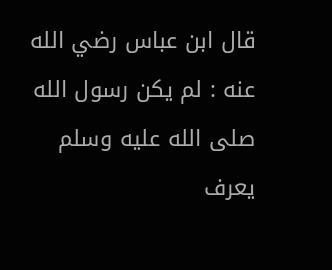قال ابن عباس رضي الله عنه : لم يكن رسول الله صلى الله عليه وسلم يعرف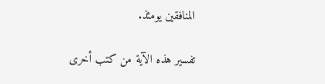المنافقين يومئذ.

تفسير هذه الآية من كتب أخرى